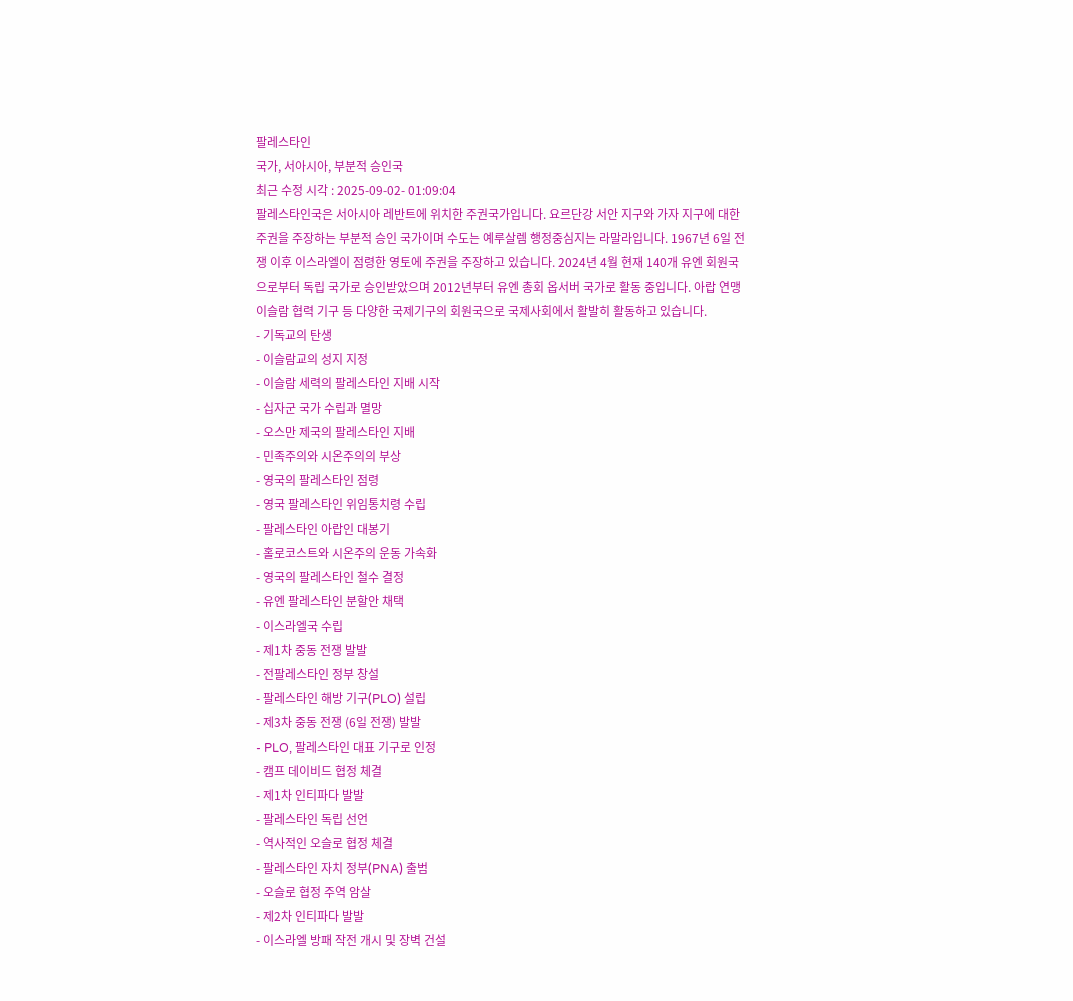팔레스타인
국가, 서아시아, 부분적 승인국
최근 수정 시각 : 2025-09-02- 01:09:04
팔레스타인국은 서아시아 레반트에 위치한 주권국가입니다. 요르단강 서안 지구와 가자 지구에 대한 주권을 주장하는 부분적 승인 국가이며 수도는 예루살렘 행정중심지는 라말라입니다. 1967년 6일 전쟁 이후 이스라엘이 점령한 영토에 주권을 주장하고 있습니다. 2024년 4월 현재 140개 유엔 회원국으로부터 독립 국가로 승인받았으며 2012년부터 유엔 총회 옵서버 국가로 활동 중입니다. 아랍 연맹 이슬람 협력 기구 등 다양한 국제기구의 회원국으로 국제사회에서 활발히 활동하고 있습니다.
- 기독교의 탄생
- 이슬람교의 성지 지정
- 이슬람 세력의 팔레스타인 지배 시작
- 십자군 국가 수립과 멸망
- 오스만 제국의 팔레스타인 지배
- 민족주의와 시온주의의 부상
- 영국의 팔레스타인 점령
- 영국 팔레스타인 위임통치령 수립
- 팔레스타인 아랍인 대봉기
- 홀로코스트와 시온주의 운동 가속화
- 영국의 팔레스타인 철수 결정
- 유엔 팔레스타인 분할안 채택
- 이스라엘국 수립
- 제1차 중동 전쟁 발발
- 전팔레스타인 정부 창설
- 팔레스타인 해방 기구(PLO) 설립
- 제3차 중동 전쟁 (6일 전쟁) 발발
- PLO, 팔레스타인 대표 기구로 인정
- 캠프 데이비드 협정 체결
- 제1차 인티파다 발발
- 팔레스타인 독립 선언
- 역사적인 오슬로 협정 체결
- 팔레스타인 자치 정부(PNA) 출범
- 오슬로 협정 주역 암살
- 제2차 인티파다 발발
- 이스라엘 방패 작전 개시 및 장벽 건설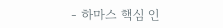- 하마스 핵심 인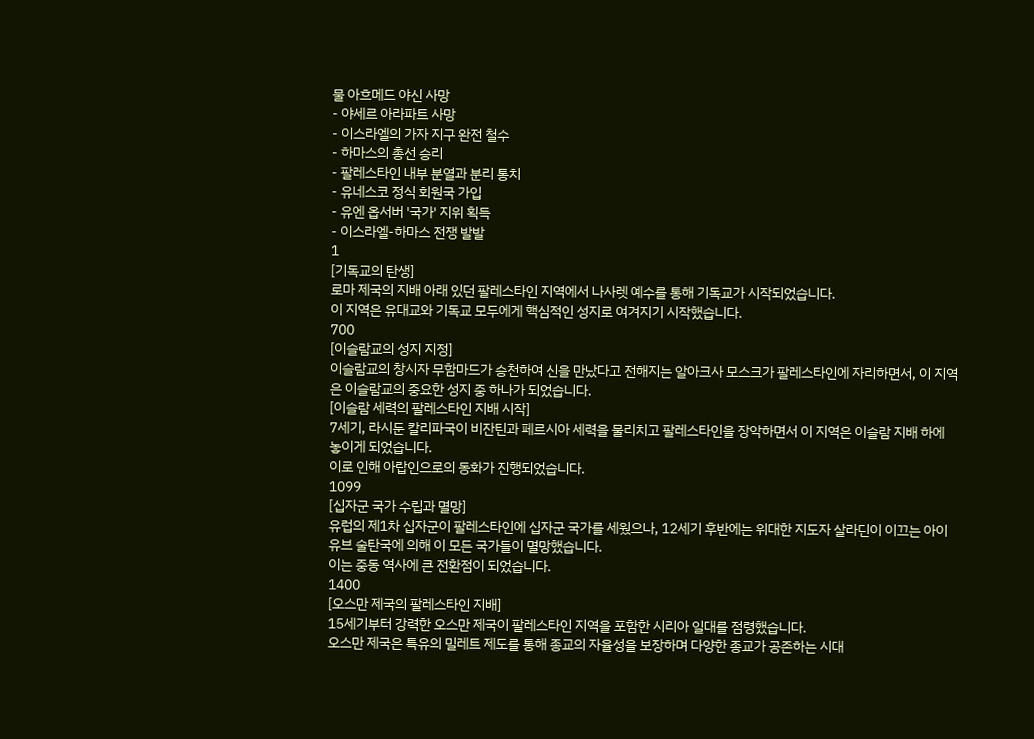물 아흐메드 야신 사망
- 야세르 아라파트 사망
- 이스라엘의 가자 지구 완전 철수
- 하마스의 총선 승리
- 팔레스타인 내부 분열과 분리 통치
- 유네스코 정식 회원국 가입
- 유엔 옵서버 '국가' 지위 획득
- 이스라엘-하마스 전쟁 발발
1
[기독교의 탄생]
로마 제국의 지배 아래 있던 팔레스타인 지역에서 나사렛 예수를 통해 기독교가 시작되었습니다.
이 지역은 유대교와 기독교 모두에게 핵심적인 성지로 여겨지기 시작했습니다.
700
[이슬람교의 성지 지정]
이슬람교의 창시자 무함마드가 승천하여 신을 만났다고 전해지는 알아크사 모스크가 팔레스타인에 자리하면서, 이 지역은 이슬람교의 중요한 성지 중 하나가 되었습니다.
[이슬람 세력의 팔레스타인 지배 시작]
7세기, 라시둔 칼리파국이 비잔틴과 페르시아 세력을 물리치고 팔레스타인을 장악하면서 이 지역은 이슬람 지배 하에 놓이게 되었습니다.
이로 인해 아랍인으로의 동화가 진행되었습니다.
1099
[십자군 국가 수립과 멸망]
유럽의 제1차 십자군이 팔레스타인에 십자군 국가를 세웠으나, 12세기 후반에는 위대한 지도자 살라딘이 이끄는 아이유브 술탄국에 의해 이 모든 국가들이 멸망했습니다.
이는 중동 역사에 큰 전환점이 되었습니다.
1400
[오스만 제국의 팔레스타인 지배]
15세기부터 강력한 오스만 제국이 팔레스타인 지역을 포함한 시리아 일대를 점령했습니다.
오스만 제국은 특유의 밀레트 제도를 통해 종교의 자율성을 보장하며 다양한 종교가 공존하는 시대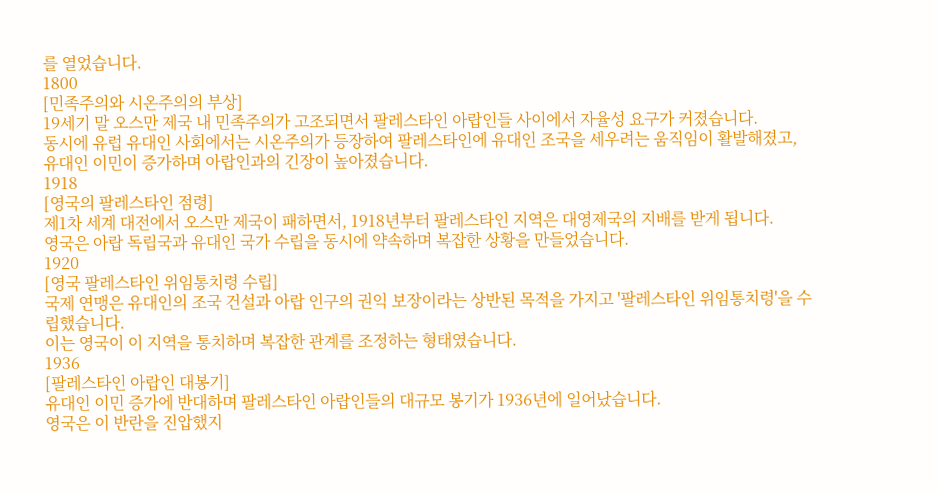를 열었습니다.
1800
[민족주의와 시온주의의 부상]
19세기 말 오스만 제국 내 민족주의가 고조되면서 팔레스타인 아랍인들 사이에서 자율성 요구가 커졌습니다.
동시에 유럽 유대인 사회에서는 시온주의가 등장하여 팔레스타인에 유대인 조국을 세우려는 움직임이 활발해졌고, 유대인 이민이 증가하며 아랍인과의 긴장이 높아졌습니다.
1918
[영국의 팔레스타인 점령]
제1차 세계 대전에서 오스만 제국이 패하면서, 1918년부터 팔레스타인 지역은 대영제국의 지배를 받게 됩니다.
영국은 아랍 독립국과 유대인 국가 수립을 동시에 약속하며 복잡한 상황을 만들었습니다.
1920
[영국 팔레스타인 위임통치령 수립]
국제 연맹은 유대인의 조국 건설과 아랍 인구의 권익 보장이라는 상반된 목적을 가지고 '팔레스타인 위임통치령'을 수립했습니다.
이는 영국이 이 지역을 통치하며 복잡한 관계를 조정하는 형태였습니다.
1936
[팔레스타인 아랍인 대봉기]
유대인 이민 증가에 반대하며 팔레스타인 아랍인들의 대규모 봉기가 1936년에 일어났습니다.
영국은 이 반란을 진압했지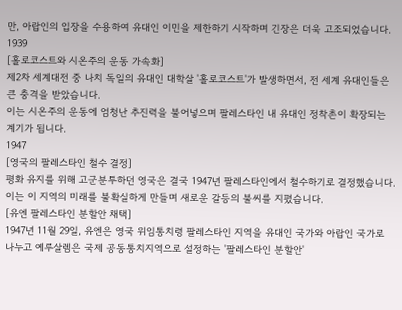만, 아랍인의 입장을 수용하여 유대인 이민을 제한하기 시작하며 긴장은 더욱 고조되었습니다.
1939
[홀로코스트와 시온주의 운동 가속화]
제2차 세계대전 중 나치 독일의 유대인 대학살 '홀로코스트'가 발생하면서, 전 세계 유대인들은 큰 충격을 받았습니다.
이는 시온주의 운동에 엄청난 추진력을 불어넣으며 팔레스타인 내 유대인 정착촌이 확장되는 계기가 됩니다.
1947
[영국의 팔레스타인 철수 결정]
평화 유지를 위해 고군분투하던 영국은 결국 1947년 팔레스타인에서 철수하기로 결정했습니다.
이는 이 지역의 미래를 불확실하게 만들며 새로운 갈등의 불씨를 지폈습니다.
[유엔 팔레스타인 분할안 채택]
1947년 11월 29일, 유엔은 영국 위임통치령 팔레스타인 지역을 유대인 국가와 아랍인 국가로 나누고 예루살렘은 국제 공동통치지역으로 설정하는 '팔레스타인 분할안'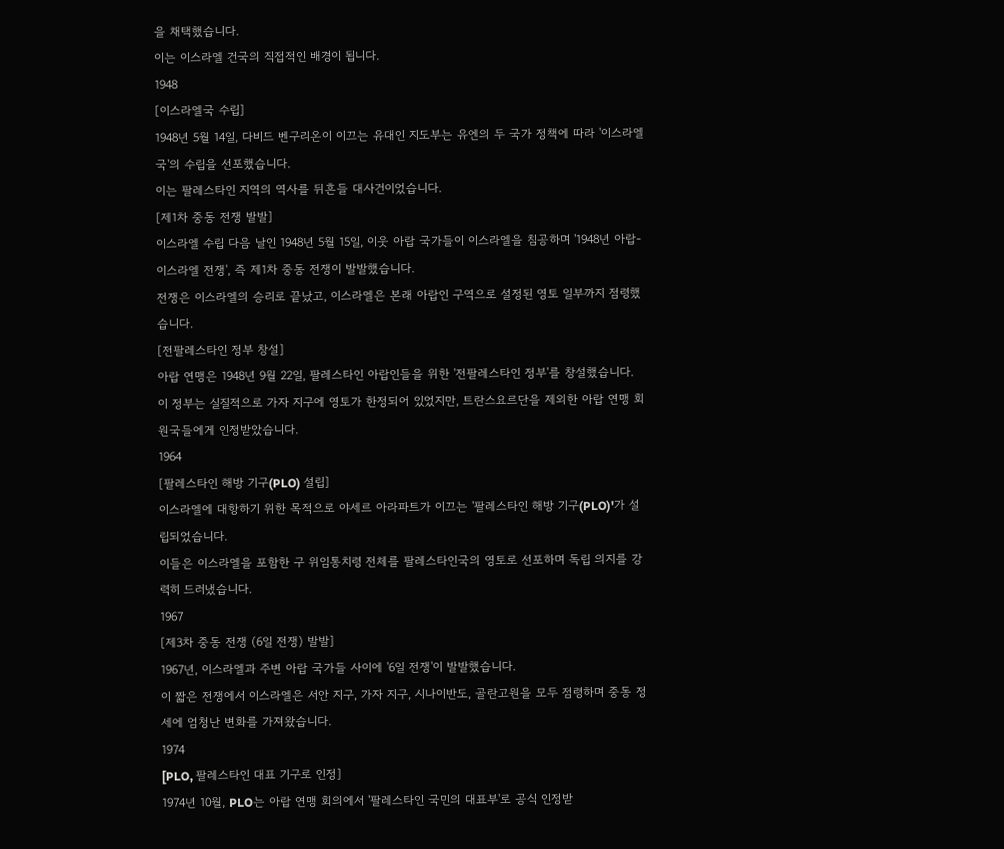을 채택했습니다.
이는 이스라엘 건국의 직접적인 배경이 됩니다.
1948
[이스라엘국 수립]
1948년 5월 14일, 다비드 벤구리온이 이끄는 유대인 지도부는 유엔의 두 국가 정책에 따라 '이스라엘국'의 수립을 선포했습니다.
이는 팔레스타인 지역의 역사를 뒤흔들 대사건이었습니다.
[제1차 중동 전쟁 발발]
이스라엘 수립 다음 날인 1948년 5월 15일, 이웃 아랍 국가들이 이스라엘을 침공하며 '1948년 아랍-이스라엘 전쟁', 즉 제1차 중동 전쟁이 발발했습니다.
전쟁은 이스라엘의 승리로 끝났고, 이스라엘은 본래 아랍인 구역으로 설정된 영토 일부까지 점령했습니다.
[전팔레스타인 정부 창설]
아랍 연맹은 1948년 9월 22일, 팔레스타인 아랍인들을 위한 '전팔레스타인 정부'를 창설했습니다.
이 정부는 실질적으로 가자 지구에 영토가 한정되어 있었지만, 트란스요르단을 제외한 아랍 연맹 회원국들에게 인정받았습니다.
1964
[팔레스타인 해방 기구(PLO) 설립]
이스라엘에 대항하기 위한 목적으로 야세르 아라파트가 이끄는 '팔레스타인 해방 기구(PLO)'가 설립되었습니다.
이들은 이스라엘을 포함한 구 위임통치령 전체를 팔레스타인국의 영토로 선포하며 독립 의지를 강력히 드러냈습니다.
1967
[제3차 중동 전쟁 (6일 전쟁) 발발]
1967년, 이스라엘과 주변 아랍 국가들 사이에 '6일 전쟁'이 발발했습니다.
이 짧은 전쟁에서 이스라엘은 서안 지구, 가자 지구, 시나이반도, 골란고원을 모두 점령하며 중동 정세에 엄청난 변화를 가져왔습니다.
1974
[PLO, 팔레스타인 대표 기구로 인정]
1974년 10월, PLO는 아랍 연맹 회의에서 '팔레스타인 국민의 대표부'로 공식 인정받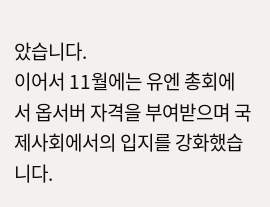았습니다.
이어서 11월에는 유엔 총회에서 옵서버 자격을 부여받으며 국제사회에서의 입지를 강화했습니다.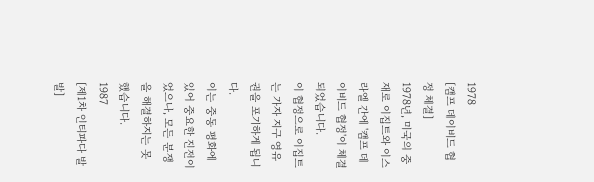1978
[캠프 데이비드 협정 체결]
1978년, 미국의 중재로 이집트와 이스라엘 간에 '캠프 데이비드 협정'이 체결되었습니다.
이 협정으로 이집트는 가자 지구 영유권을 포기하게 됩니다.
이는 중동 평화에 있어 중요한 진전이었으나, 모든 분쟁을 해결하지는 못했습니다.
1987
[제1차 인티파다 발발]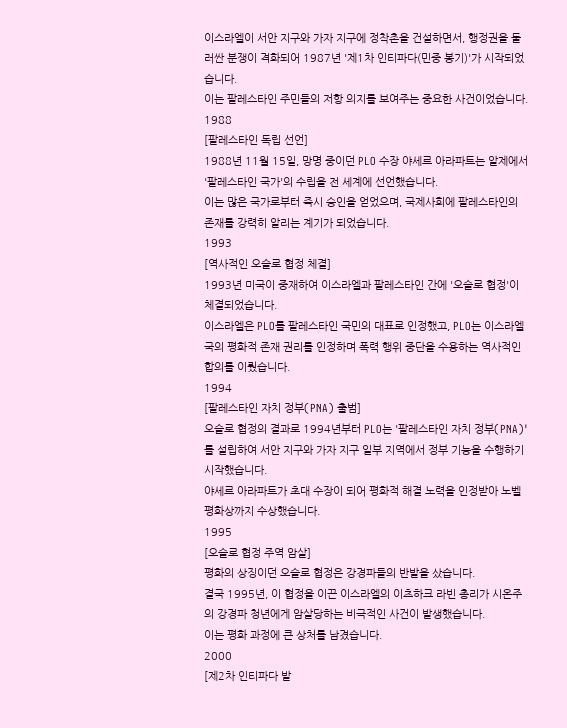이스라엘이 서안 지구와 가자 지구에 정착촌을 건설하면서, 행정권을 둘러싼 분쟁이 격화되어 1987년 '제1차 인티파다(민중 봉기)'가 시작되었습니다.
이는 팔레스타인 주민들의 저항 의지를 보여주는 중요한 사건이었습니다.
1988
[팔레스타인 독립 선언]
1988년 11월 15일, 망명 중이던 PLO 수장 야세르 아라파트는 알제에서 '팔레스타인 국가'의 수립을 전 세계에 선언했습니다.
이는 많은 국가로부터 즉시 승인을 얻었으며, 국제사회에 팔레스타인의 존재를 강력히 알리는 계기가 되었습니다.
1993
[역사적인 오슬로 협정 체결]
1993년 미국이 중재하여 이스라엘과 팔레스타인 간에 '오슬로 협정'이 체결되었습니다.
이스라엘은 PLO를 팔레스타인 국민의 대표로 인정했고, PLO는 이스라엘국의 평화적 존재 권리를 인정하며 폭력 행위 중단을 수용하는 역사적인 합의를 이뤘습니다.
1994
[팔레스타인 자치 정부(PNA) 출범]
오슬로 협정의 결과로 1994년부터 PLO는 '팔레스타인 자치 정부(PNA)'를 설립하여 서안 지구와 가자 지구 일부 지역에서 정부 기능을 수행하기 시작했습니다.
야세르 아라파트가 초대 수장이 되어 평화적 해결 노력을 인정받아 노벨 평화상까지 수상했습니다.
1995
[오슬로 협정 주역 암살]
평화의 상징이던 오슬로 협정은 강경파들의 반발을 샀습니다.
결국 1995년, 이 협정을 이끈 이스라엘의 이츠하크 라빈 총리가 시온주의 강경파 청년에게 암살당하는 비극적인 사건이 발생했습니다.
이는 평화 과정에 큰 상처를 남겼습니다.
2000
[제2차 인티파다 발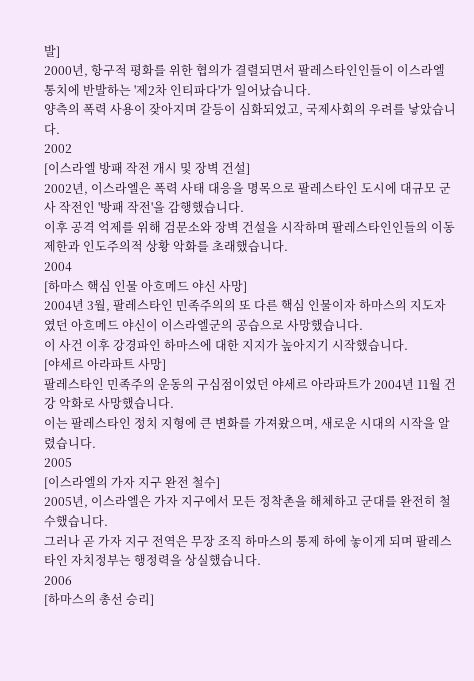발]
2000년, 항구적 평화를 위한 협의가 결렬되면서 팔레스타인인들이 이스라엘 통치에 반발하는 '제2차 인티파다'가 일어났습니다.
양측의 폭력 사용이 잦아지며 갈등이 심화되었고, 국제사회의 우려를 낳았습니다.
2002
[이스라엘 방패 작전 개시 및 장벽 건설]
2002년, 이스라엘은 폭력 사태 대응을 명목으로 팔레스타인 도시에 대규모 군사 작전인 '방패 작전'을 감행했습니다.
이후 공격 억제를 위해 검문소와 장벽 건설을 시작하며 팔레스타인인들의 이동 제한과 인도주의적 상황 악화를 초래했습니다.
2004
[하마스 핵심 인물 아흐메드 야신 사망]
2004년 3월, 팔레스타인 민족주의의 또 다른 핵심 인물이자 하마스의 지도자였던 아흐메드 야신이 이스라엘군의 공습으로 사망했습니다.
이 사건 이후 강경파인 하마스에 대한 지지가 높아지기 시작했습니다.
[야세르 아라파트 사망]
팔레스타인 민족주의 운동의 구심점이었던 야세르 아라파트가 2004년 11월 건강 악화로 사망했습니다.
이는 팔레스타인 정치 지형에 큰 변화를 가져왔으며, 새로운 시대의 시작을 알렸습니다.
2005
[이스라엘의 가자 지구 완전 철수]
2005년, 이스라엘은 가자 지구에서 모든 정착촌을 해체하고 군대를 완전히 철수했습니다.
그러나 곧 가자 지구 전역은 무장 조직 하마스의 통제 하에 놓이게 되며 팔레스타인 자치정부는 행정력을 상실했습니다.
2006
[하마스의 총선 승리]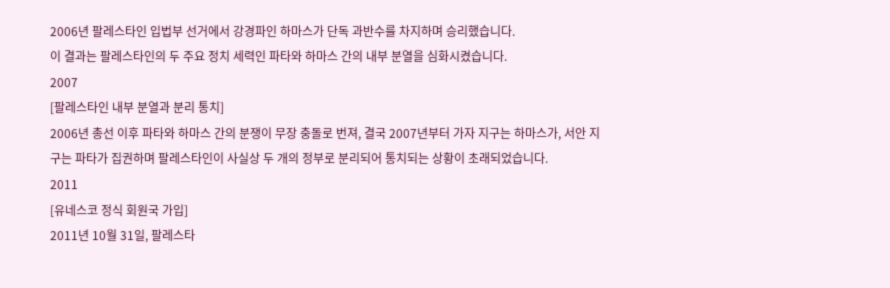2006년 팔레스타인 입법부 선거에서 강경파인 하마스가 단독 과반수를 차지하며 승리했습니다.
이 결과는 팔레스타인의 두 주요 정치 세력인 파타와 하마스 간의 내부 분열을 심화시켰습니다.
2007
[팔레스타인 내부 분열과 분리 통치]
2006년 총선 이후 파타와 하마스 간의 분쟁이 무장 충돌로 번져, 결국 2007년부터 가자 지구는 하마스가, 서안 지구는 파타가 집권하며 팔레스타인이 사실상 두 개의 정부로 분리되어 통치되는 상황이 초래되었습니다.
2011
[유네스코 정식 회원국 가입]
2011년 10월 31일, 팔레스타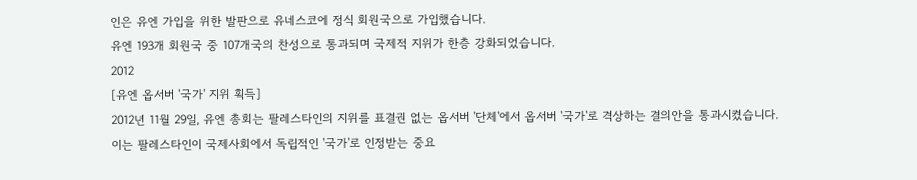인은 유엔 가입을 위한 발판으로 유네스코에 정식 회원국으로 가입했습니다.
유엔 193개 회원국 중 107개국의 찬성으로 통과되며 국제적 지위가 한층 강화되었습니다.
2012
[유엔 옵서버 '국가' 지위 획득]
2012년 11월 29일, 유엔 총회는 팔레스타인의 지위를 표결권 없는 옵서버 '단체'에서 옵서버 '국가'로 격상하는 결의안을 통과시켰습니다.
이는 팔레스타인이 국제사회에서 독립적인 '국가'로 인정받는 중요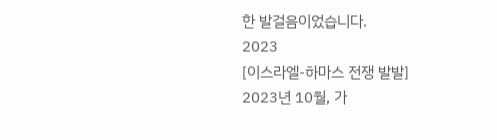한 발걸음이었습니다.
2023
[이스라엘-하마스 전쟁 발발]
2023년 10월, 가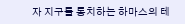자 지구를 통치하는 하마스의 테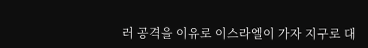러 공격을 이유로 이스라엘이 가자 지구로 대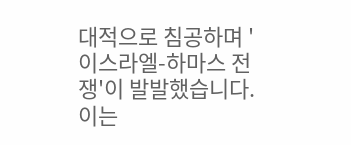대적으로 침공하며 '이스라엘-하마스 전쟁'이 발발했습니다.
이는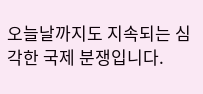오늘날까지도 지속되는 심각한 국제 분쟁입니다.